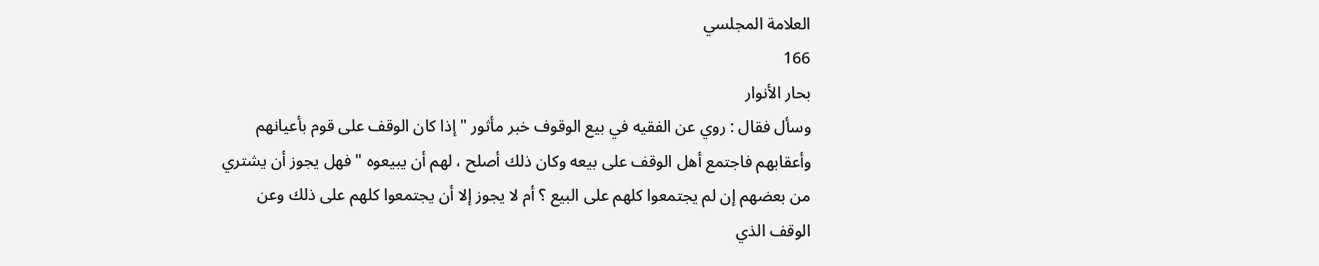العلامة المجلسي
166
بحار الأنوار
وسأل فقال : روي عن الفقيه في بيع الوقوف خبر مأثور " إذا كان الوقف على قوم بأعيانهم وأعقابهم فاجتمع أهل الوقف على بيعه وكان ذلك أصلح ، لهم أن يبيعوه " فهل يجوز أن يشتري من بعضهم إن لم يجتمعوا كلهم على البيع ؟ أم لا يجوز إلا أن يجتمعوا كلهم على ذلك وعن الوقف الذي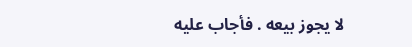لا يجوز بيعه . فأجاب عليه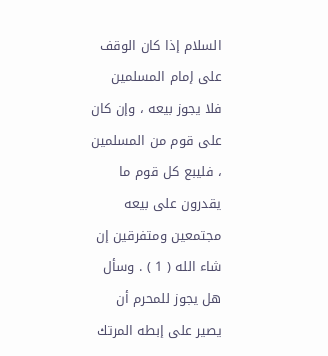السلام إذا كان الوقف على إمام المسلمين فلا يجوز بيعه ، وإن كان على قوم من المسلمين ، فليبع كل قوم ما يقدرون على بيعه مجتمعين ومتفرقين إن شاء الله ( 1 ) . وسأل هل يجوز للمحرم أن يصير على إبطه المرتك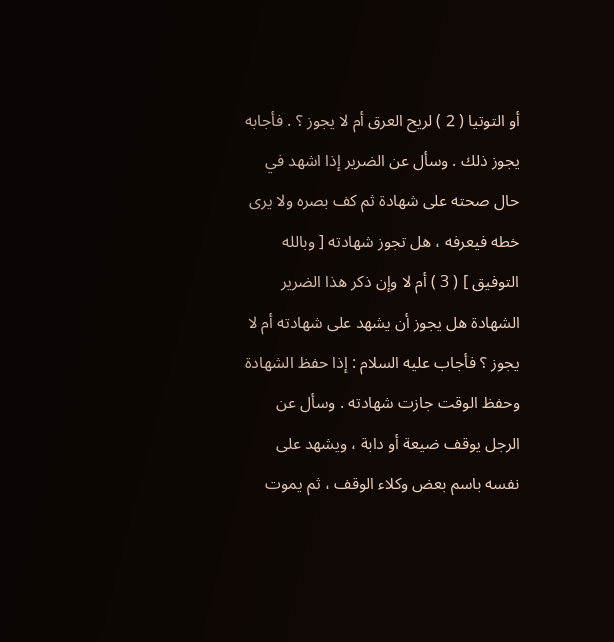أو التوتيا ( 2 ) لريح العرق أم لا يجوز ؟ . فأجابه يجوز ذلك . وسأل عن الضرير إذا اشهد في حال صحته على شهادة ثم كف بصره ولا يرى خطه فيعرفه ، هل تجوز شهادته [ وبالله التوفيق ] ( 3 ) أم لا وإن ذكر هذا الضرير الشهادة هل يجوز أن يشهد على شهادته أم لا يجوز ؟ فأجاب عليه السلام : إذا حفظ الشهادة وحفظ الوقت جازت شهادته . وسأل عن الرجل يوقف ضيعة أو دابة ، ويشهد على نفسه باسم بعض وكلاء الوقف ، ثم يموت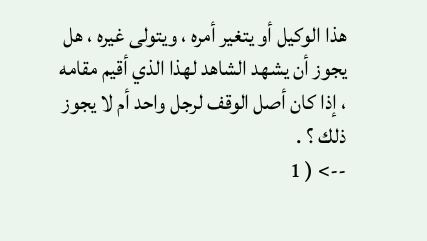هذا الوكيل أو يتغير أمره ، ويتولى غيره ، هل يجوز أن يشهد الشاهد لهذا الذي أقيم مقامه ، إذا كان أصل الوقف لرجل واحد أم لا يجوز ذلك ؟ .
--> ( 1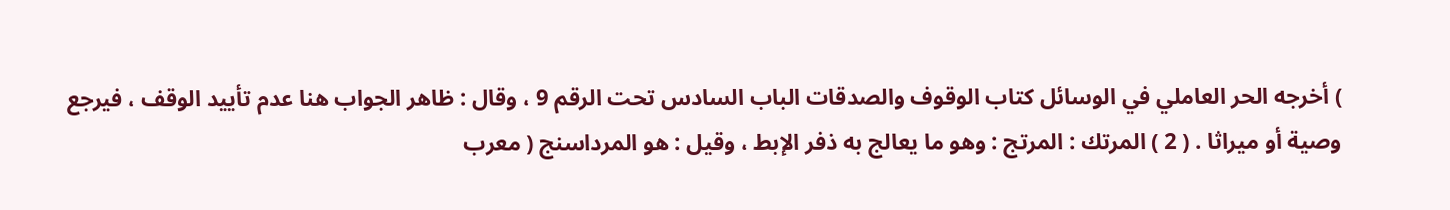) أخرجه الحر العاملي في الوسائل كتاب الوقوف والصدقات الباب السادس تحت الرقم 9 ، وقال : ظاهر الجواب هنا عدم تأييد الوقف ، فيرجع وصية أو ميراثا . ( 2 ) المرتك : المرتج : وهو ما يعالج به ذفر الإبط ، وقيل : هو المرداسنج ( معرب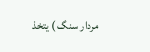مردار سنگ ) يتخذ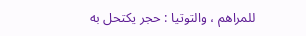للمراهم ، والتوتيا : حجر يكتحل به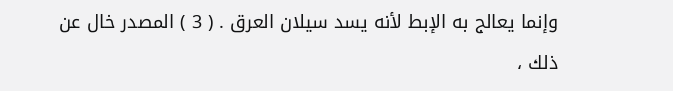وإنما يعالج به الإبط لأنه يسد سيلان العرق . ( 3 ) المصدر خال عن ذلك ،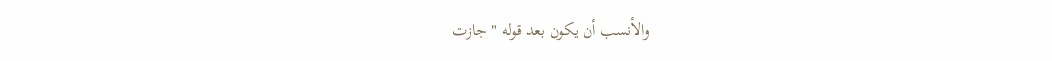والأنسب أن يكون بعد قوله " جازت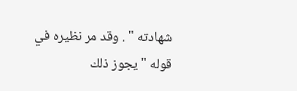شهادته " . وقد مر نظيره في قوله " يجوز ذلك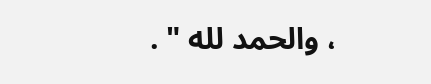، والحمد لله " .